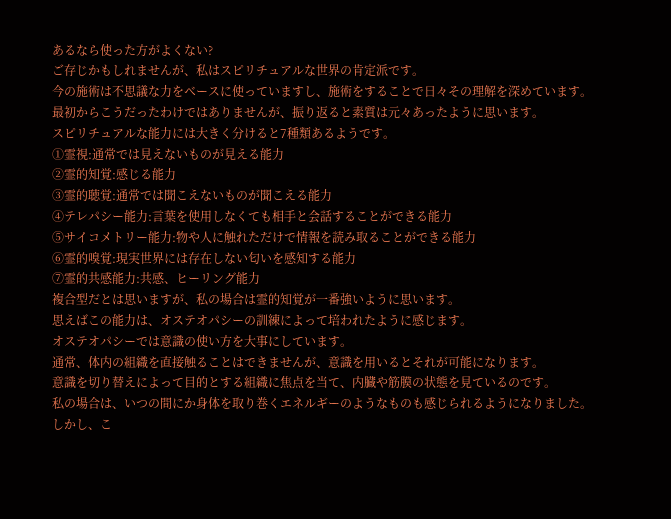あるなら使った方がよくない?
ご存じかもしれませんが、私はスピリチュアルな世界の肯定派です。
今の施術は不思議な力をベースに使っていますし、施術をすることで日々その理解を深めています。
最初からこうだったわけではありませんが、振り返ると素質は元々あったように思います。
スピリチュアルな能力には大きく分けると7種類あるようです。
①霊視:通常では見えないものが見える能力
②霊的知覚:感じる能力
③霊的聴覚:通常では聞こえないものが聞こえる能力
④テレパシー能力:言葉を使用しなくても相手と会話することができる能力
⑤サイコメトリー能力:物や人に触れただけで情報を読み取ることができる能力
⑥霊的嗅覚:現実世界には存在しない匂いを感知する能力
⑦霊的共感能力:共感、ヒーリング能力
複合型だとは思いますが、私の場合は霊的知覚が一番強いように思います。
思えばこの能力は、オステオパシーの訓練によって培われたように感じます。
オステオパシーでは意識の使い方を大事にしています。
通常、体内の組織を直接触ることはできませんが、意識を用いるとそれが可能になります。
意識を切り替えによって目的とする組織に焦点を当て、内臓や筋膜の状態を見ているのです。
私の場合は、いつの間にか身体を取り巻くエネルギーのようなものも感じられるようになりました。
しかし、こ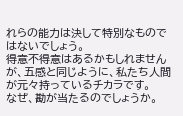れらの能力は決して特別なものではないでしょう。
得意不得意はあるかもしれませんが、五感と同じように、私たち人間が元々持っているチカラです。
なぜ、勘が当たるのでしょうか。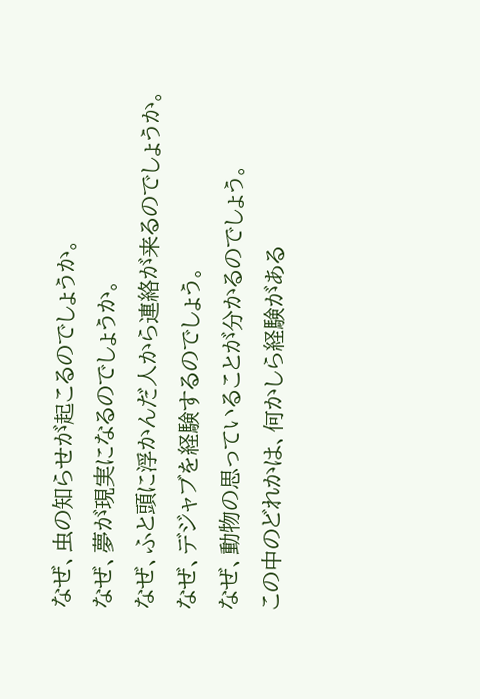なぜ、虫の知らせが起こるのでしょうか。
なぜ、夢が現実になるのでしょうか。
なぜ、ふと頭に浮かんだ人から連絡が来るのでしょうか。
なぜ、デジャブを経験するのでしょう。
なぜ、動物の思っていることが分かるのでしょう。
この中のどれかは、何かしら経験がある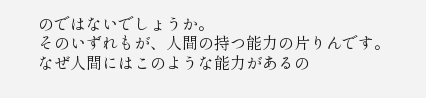のではないでしょうか。
そのいずれもが、人間の持つ能力の片りんです。
なぜ人間にはこのような能力があるの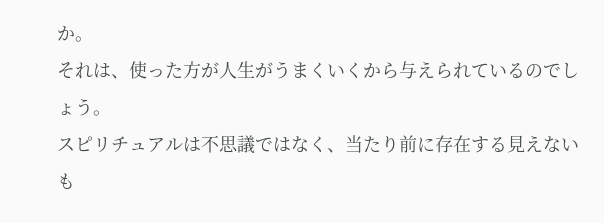か。
それは、使った方が人生がうまくいくから与えられているのでしょう。
スピリチュアルは不思議ではなく、当たり前に存在する見えないも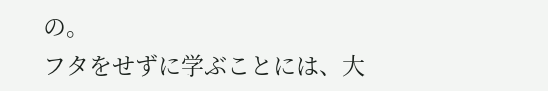の。
フタをせずに学ぶことには、大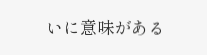いに意味がある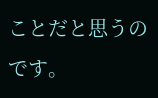ことだと思うのです。